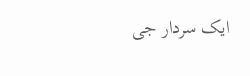ایک سردار جی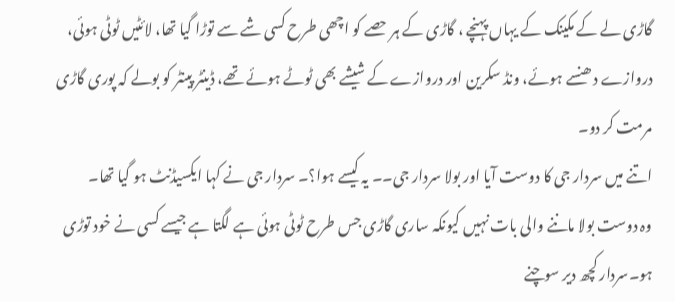گاڑی لے کے مکینک کے یہاں پہنچے ، گاڑی کے ہر حصے کو اچھی طرح کسی شے سے توڑا گیا تھا، لائٹیں ٹوٹی ہوئی، دروازے دھنسے ہوئے، ونڈ سکرین اور دروازے کے شیشے بھی ٹوٹے ہوئے تھے، ڈینٹر پینٹر کو بولے کہ پوری گاڑی مرمت کر دو۔
اتنے میں سردار جی کا دوست آیا اور بولا سردار جی۔۔ یہ کیسے ہوا؟۔ سردار جی نے کہا ایکسیڈنٹ ہو گیا تھا۔
وہ دوست بولا ماننے والی بات نہیں کیونکہ ساری گاڑی جس طرح ٹوٹی ہوئی ہے لگتا ہے جیسے کسی نے خود توڑی ہو۔سردار کچھ دیر سوچنے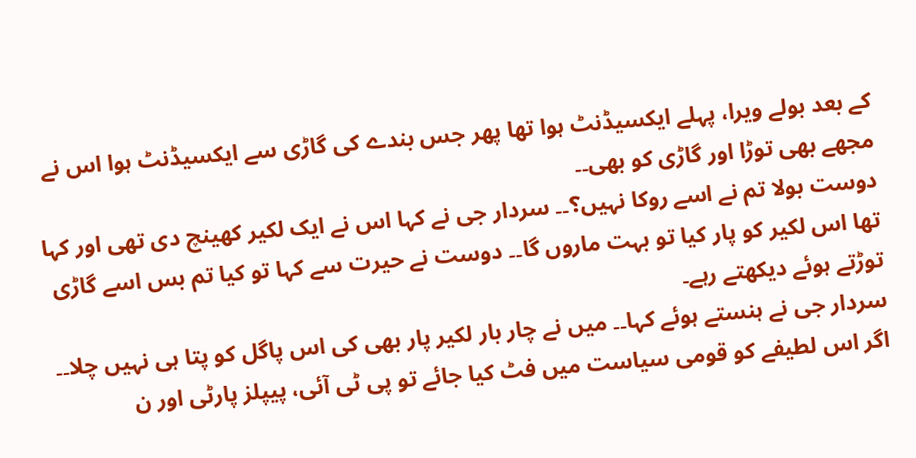کے بعد بولے ویرا، پہلے ایکسیڈنٹ ہوا تھا پھر جس بندے کی گاڑی سے ایکسیڈنٹ ہوا اس نے مجھے بھی توڑا اور گاڑی کو بھی۔۔
دوست بولا تم نے اسے روکا نہیں؟۔۔ سردار جی نے کہا اس نے ایک لکیر کھینچ دی تھی اور کہا تھا اس لکیر کو پار کیا تو بہت ماروں گا۔۔ دوست نے حیرت سے کہا تو کیا تم بس اسے گاڑی توڑتے ہوئے دیکھتے رہے۔
سردار جی نے ہنستے ہوئے کہا۔۔ میں نے چار بار لکیر پار بھی کی اس پاگل کو پتا ہی نہیں چلا۔۔
اگر اس لطیفے کو قومی سیاست میں فٹ کیا جائے تو پی ٹی آئی، پیپلز پارٹی اور ن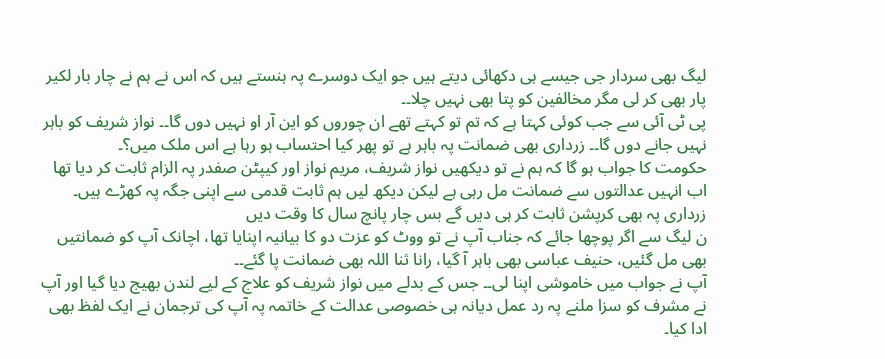لیگ بھی سردار جی جیسے ہی دکھائی دیتے ہیں جو ایک دوسرے پہ ہنستے ہیں کہ اس نے ہم نے چار بار لکیر پار بھی کر لی مگر مخالفین کو پتا بھی نہیں چلا۔۔
پی ٹی آئی سے جب کوئی کہتا ہے کہ تم تو کہتے تھے ان چوروں کو این آر او نہیں دوں گا۔۔ نواز شریف کو باہر نہیں جانے دوں گا۔۔ زرداری بھی ضمانت پہ باہر ہے تو پھر کیا احتساب ہو رہا ہے اس ملک میں؟۔
حکومت کا جواب ہو گا کہ ہم نے تو دیکھیں نواز شریف، مریم نواز اور کیپٹن صفدر پہ الزام ثابت کر دیا تھا اب انہیں عدالتوں سے ضمانت مل رہی ہے لیکن دیکھ لیں ہم ثابت قدمی سے اپنی جگہ پہ کھڑے ہیں۔ زرداری پہ بھی کرپشن ثابت کر ہی دیں گے بس چار پانچ سال کا وقت دیں
ن لیگ سے اگر پوچھا جائے کہ جناب آپ نے تو ووٹ کو عزت دو کا بیانیہ اپنایا تھا، اچانک آپ کو ضمانتیں بھی مل گئیں، حنیف عباسی بھی باہر آ گیا، رانا ثنا اللہ بھی ضمانت پا گئے۔۔
آپ نے جواب میں خاموشی اپنا لی۔۔ جس کے بدلے میں نواز شریف کو علاج کے لیے لندن بھیج دیا گیا اور آپ نے مشرف کو سزا ملنے پہ رد عمل دیانہ ہی خصوصی عدالت کے خاتمہ پہ آپ کی ترجمان نے ایک لفظ بھی ادا کیا۔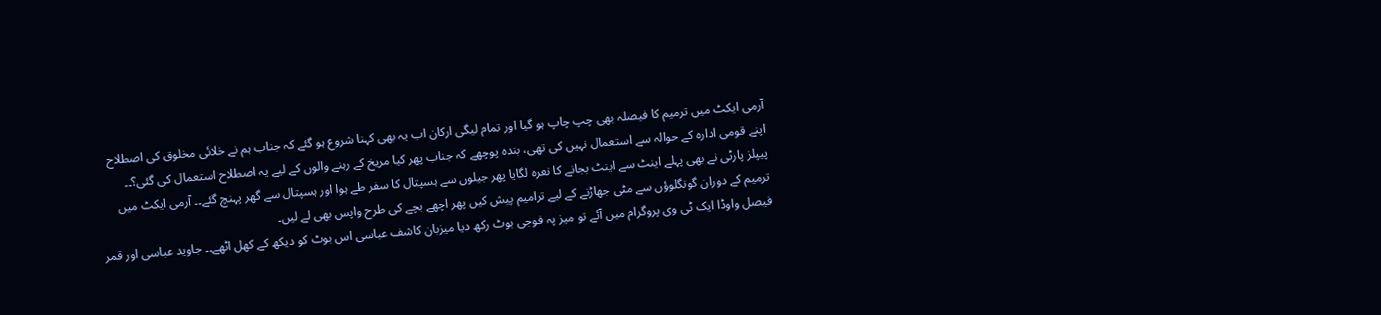آرمی ایکٹ میں ترمیم کا فیصلہ بھی چپ چاپ ہو گیا اور تمام لیگی ارکان اب یہ بھی کہنا شروع ہو گئے کہ جناب ہم نے خلائی مخلوق کی اصطلاح اپنے قومی ادارہ کے حوالہ سے استعمال نہیں کی تھی، بندہ پوچھے کہ جناب پھر کیا مریخ کے رہنے والوں کے لیے یہ اصطلاح استعمال کی گئی؟۔۔
پیپلز پارٹی نے بھی پہلے اینٹ سے اینٹ بجانے کا نعرہ لگایا پھر جیلوں سے ہسپتال کا سفر طے ہوا اور ہسپتال سے گھر پہنچ گئے۔۔ آرمی ایکٹ میں ترمیم کے دوران گونگلوؤں سے مٹی جھاڑنے کے لیے ترامیم پیش کیں پھر اچھے بچے کی طرح واپس بھی لے لیں۔
فیصل واوڈا ایک ٹی وی پروگرام میں آئے تو میز پہ فوجی بوٹ رکھ دیا میزبان کاشف عباسی اس بوٹ کو دیکھ کے کھل اٹھے۔۔ جاوید عباسی اور قمر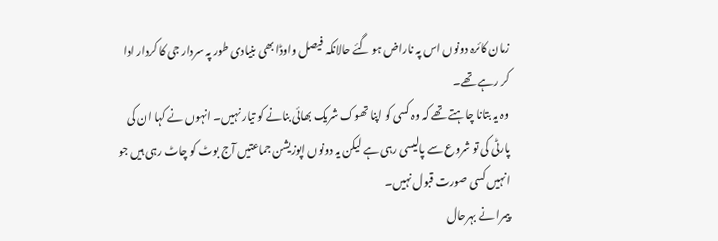زمان کائرہ دونوں اس پہ ناراض ہو گئے حالانکہ فیصل واوڈا بھی بنیادی طور پہ سردار جی کا کردار ادا کر رہے تھے۔
وہ یہ بتانا چاہتے تھے کہ وہ کسی کو اپنا تھوک شریک بھائی بنانے کو تیار نہیں۔ انہوں نے کہا ان کی پارٹی کی تو شروع سے پالیسی رہی ہے لیکن یہ دونوں اپوزیشن جماعتیں آج بوٹ کو چاٹ رہی ہیں جو انہیں کسی صورت قبول نہیں۔
پیمرا نے بہرحال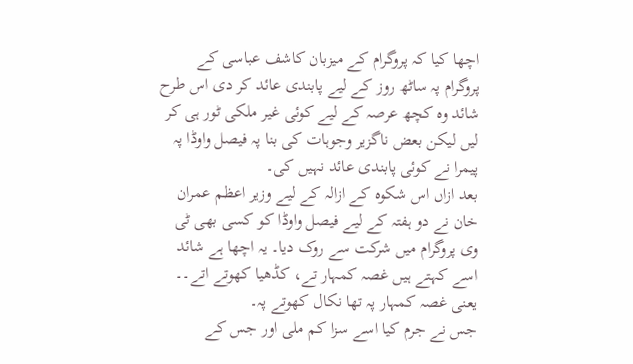اچھا کیا کہ پروگرام کے میزبان کاشف عباسی کے پروگرام پہ ساٹھ روز کے لیے پابندی عائد کر دی اس طرح شائد وہ کچھ عرصہ کے لیے کوئی غیر ملکی ٹور ہی کر لیں لیکن بعض ناگزیر وجوہات کی بنا پہ فیصل واوڈا پہ پیمرا نے کوئی پابندی عائد نہیں کی۔
بعد ازاں اس شکوہ کے ازالہ کے لیے وزیر اعظم عمران خان نے دو ہفتہ کے لیے فیصل واوڈا کو کسی بھی ٹی وی پروگرام میں شرکت سے روک دیا۔ یہ اچھا ہے شائد اسے کہتے ہیں غصہ کمہار تے، کڈھیا کھوتے اتے۔۔ یعنی غصہ کمہار پہ تھا نکال کھوتے پہ۔
جس نے جرم کیا اسے سزا کم ملی اور جس کے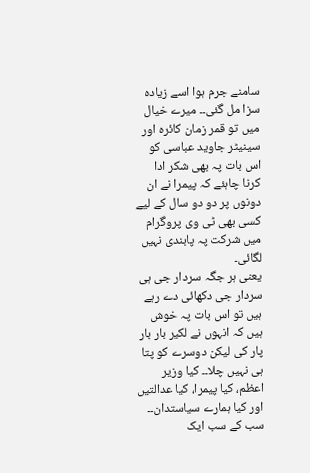سامنے جرم ہوا اسے زیادہ سزا مل گئی۔۔ میرے خیال میں تو قمر زمان کائرہ اور سینیٹر جاوید عباسی کو اس بات پہ بھی شکر ادا کرنا چاہئے کہ پیمرا نے ان دونوں پر دو دو سال کے لیے کسی بھی ٹی وی پروگرام میں شرکت پہ پابندی نہیں لگائی۔
یعنی ہر جگہ سردار جی ہی سردار جی دکھائی دے رہے ہیں تو اس بات پہ خوش ہیں کہ انہوں نے لکیر بار بار پار کی لیکن دوسرے کو پتا ہی نہیں چلا۔۔ کیا وزیر اعظم، کیا پیمرا، کیا عدالتیں اور کیا ہمارے سیاستدان۔۔ سب کے سب ایک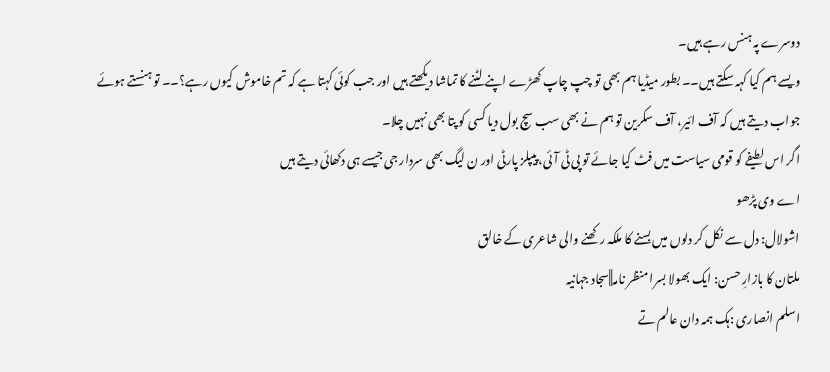دوسرے پہ ہنس رہے ہیں۔
ویسے ہم کیا کہہ سکتے ہیں۔۔ بطور میڈیا ہم بھی تو چپ چاپ کھڑے اپنے لٹنے کا تماشا دیکھتے ہیں اور جب کوئی کہتا ہے کہ تم خاموش کیوں رہے؟۔۔ تو ہنستے ہوئے جواب دیتے ہیں کہ آف ائیر، آف سکرین تو ہم نے بھی سب سچ بول دیا کسی کو پتا بھی نہیں چلا۔
اگر اس لطیفے کو قومی سیاست میں فٹ کیا جائے تو پی ٹی آئی، پیپلز پارٹی اور ن لیگ بھی سردار جی جیسے ہی دکھائی دیتے ہیں
اے وی پڑھو
اشولال: دل سے نکل کر دلوں میں بسنے کا ملکہ رکھنے والی شاعری کے خالق
ملتان کا بازارِ حسن: ایک بھولا بسرا منظر نامہ||سجاد جہانیہ
اسلم انصاری :ہک ہمہ دان عالم تے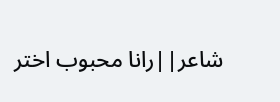شاعر||رانا محبوب اختر